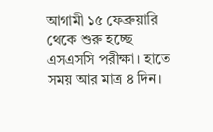আগামী ১৫ ফেব্রুয়ারি থেকে শুরু হচ্ছে এসএসসি পরীক্ষা। হাতে সময় আর মাত্র ৪ দিন।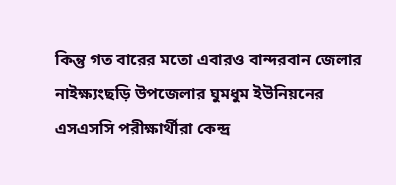কিন্তু গত বারের মতো এবারও বান্দরবান জেলার নাইক্ষ্যংছড়ি উপজেলার ঘুমধুম ইউনিয়নের এসএসসি পরীক্ষার্থীরা কেন্দ্র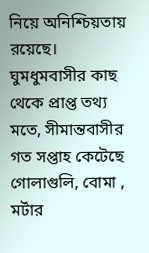নিয়ে অনিশ্চিয়তায় রয়েছে।
ঘুমধুমবাসীর কাছ থেকে প্রাপ্ত তথ্য মতে, সীমান্তবাসীর গত সপ্তাহ কেটেছে গোলাগুলি, বোমা , মর্টার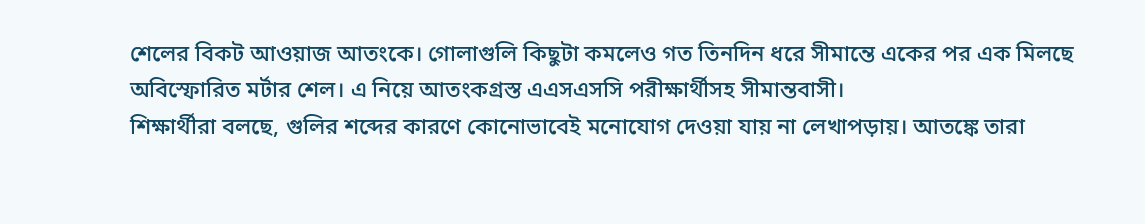শেলের বিকট আওয়াজ আতংকে। গোলাগুলি কিছুটা কমলেও গত তিনদিন ধরে সীমান্তে একের পর এক মিলছে অবিস্ফোরিত মর্টার শেল। এ নিয়ে আতংকগ্রস্ত এএসএসসি পরীক্ষার্থীসহ সীমান্তবাসী।
শিক্ষার্থীরা বলছে, গুলির শব্দের কারণে কোনোভাবেই মনোযোগ দেওয়া যায় না লেখাপড়ায়। আতঙ্কে তারা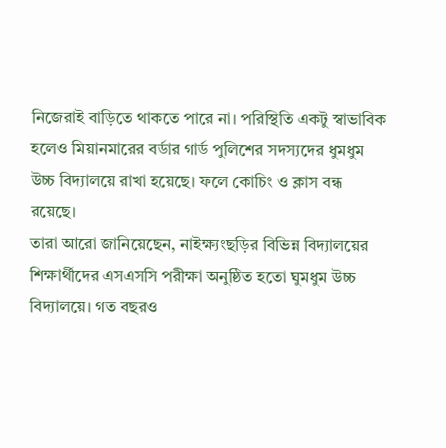নিজেরাই বাড়িতে থাকতে পারে না। পরিস্থিতি একটু স্বাভাবিক হলেও মিয়ানমারের বর্ডার গার্ড পুলিশের সদস্যদের ধুমধুম উচ্চ বিদ্যালয়ে রাখা হয়েছে। ফলে কোচিং ও ক্লাস বন্ধ রয়েছে।
তারা আরো জানিয়েছেন, নাইক্ষ্যংছড়ির বিভিন্ন বিদ্যালয়ের শিক্ষার্থীদের এসএসসি পরীক্ষা অনুষ্ঠিত হতো ঘুমধুম উচ্চ বিদ্যালয়ে। গত বছরও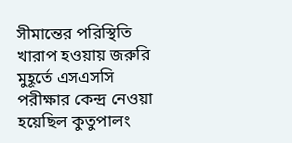সীমান্তের পরিস্থিতি খারাপ হওয়ায় জরুরি মুহূর্তে এসএসসি পরীক্ষার কেন্দ্র নেওয়া হয়েছিল কুতুপালং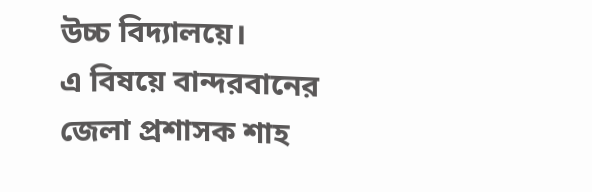উচ্চ বিদ্যালয়ে।
এ বিষয়ে বান্দরবানের জেলা প্রশাসক শাহ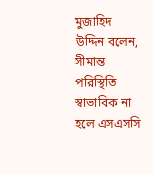মুজাহিদ উদ্দিন বলেন, সীমান্ত পরিস্থিতি স্বাভাবিক না হলে এসএসসি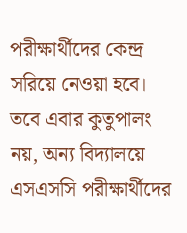পরীক্ষার্থীদের কেন্দ্র সরিয়ে নেওয়া হবে। তবে এবার কুতুপালং নয়, অন্য বিদ্যালয়ে এসএসসি পরীক্ষার্থীদের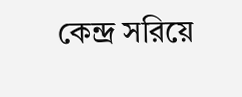কেন্দ্র সরিয়ে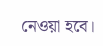নেওয়া হবে।